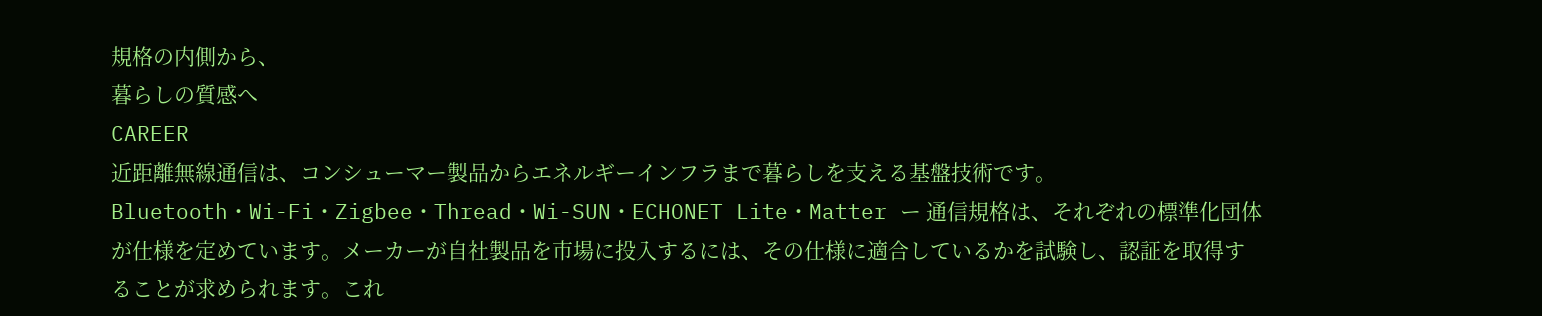規格の内側から、
暮らしの質感へ
CAREER
近距離無線通信は、コンシューマー製品からエネルギーインフラまで暮らしを支える基盤技術です。
Bluetooth・Wi-Fi・Zigbee・Thread・Wi-SUN・ECHONET Lite・Matter ー 通信規格は、それぞれの標準化団体が仕様を定めています。メーカーが自社製品を市場に投入するには、その仕様に適合しているかを試験し、認証を取得することが求められます。これ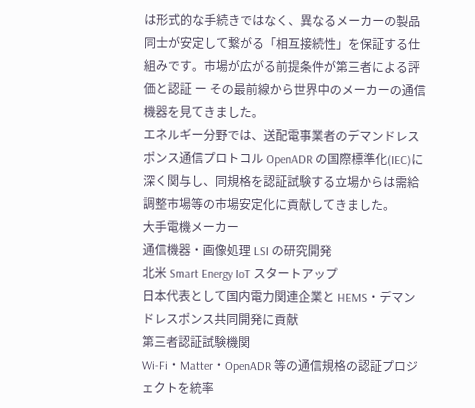は形式的な手続きではなく、異なるメーカーの製品同士が安定して繋がる「相互接続性」を保証する仕組みです。市場が広がる前提条件が第三者による評価と認証 ー その最前線から世界中のメーカーの通信機器を見てきました。
エネルギー分野では、送配電事業者のデマンドレスポンス通信プロトコル OpenADR の国際標準化(IEC)に深く関与し、同規格を認証試験する立場からは需給調整市場等の市場安定化に貢献してきました。
大手電機メーカー
通信機器・画像処理 LSI の研究開発
北米 Smart Energy IoT スタートアップ
日本代表として国内電力関連企業と HEMS・デマンドレスポンス共同開発に貢献
第三者認証試験機関
Wi-Fi・Matter・OpenADR 等の通信規格の認証プロジェクトを統率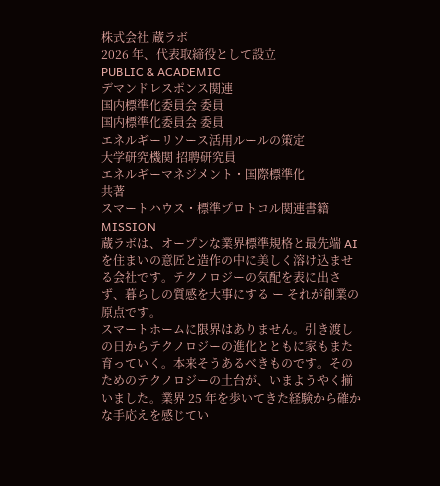株式会社 蔵ラボ
2026 年、代表取締役として設立
PUBLIC & ACADEMIC
デマンドレスポンス関連
国内標準化委員会 委員
国内標準化委員会 委員
エネルギーリソース活用ルールの策定
大学研究機関 招聘研究員
エネルギーマネジメント・国際標準化
共著
スマートハウス・標準プロトコル関連書籍
MISSION
蔵ラボは、オープンな業界標準規格と最先端 AI を住まいの意匠と造作の中に美しく溶け込ませる会社です。テクノロジーの気配を表に出さず、暮らしの質感を大事にする ー それが創業の原点です。
スマートホームに限界はありません。引き渡しの日からテクノロジーの進化とともに家もまた育っていく。本来そうあるべきものです。そのためのテクノロジーの土台が、いまようやく揃いました。業界 25 年を歩いてきた経験から確かな手応えを感じてい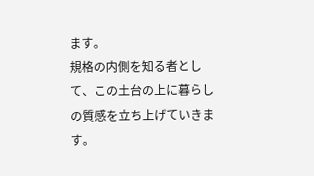ます。
規格の内側を知る者として、この土台の上に暮らしの質感を立ち上げていきます。